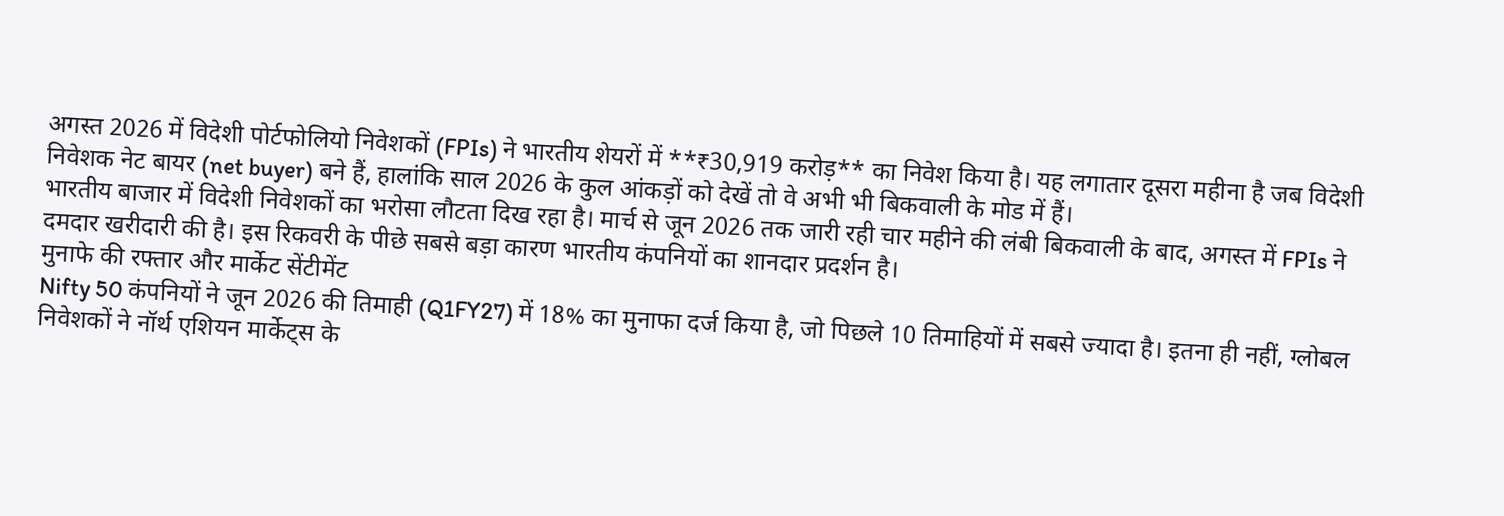अगस्त 2026 में विदेशी पोर्टफोलियो निवेशकों (FPIs) ने भारतीय शेयरों में **₹30,919 करोड़** का निवेश किया है। यह लगातार दूसरा महीना है जब विदेशी निवेशक नेट बायर (net buyer) बने हैं, हालांकि साल 2026 के कुल आंकड़ों को देखें तो वे अभी भी बिकवाली के मोड में हैं।
भारतीय बाजार में विदेशी निवेशकों का भरोसा लौटता दिख रहा है। मार्च से जून 2026 तक जारी रही चार महीने की लंबी बिकवाली के बाद, अगस्त में FPIs ने दमदार खरीदारी की है। इस रिकवरी के पीछे सबसे बड़ा कारण भारतीय कंपनियों का शानदार प्रदर्शन है।
मुनाफे की रफ्तार और मार्केट सेंटीमेंट
Nifty 50 कंपनियों ने जून 2026 की तिमाही (Q1FY27) में 18% का मुनाफा दर्ज किया है, जो पिछले 10 तिमाहियों में सबसे ज्यादा है। इतना ही नहीं, ग्लोबल निवेशकों ने नॉर्थ एशियन मार्केट्स के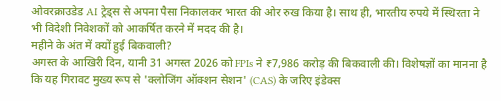ओवरक्राउडेड AI ट्रेड्स से अपना पैसा निकालकर भारत की ओर रुख किया है। साथ ही, भारतीय रुपये में स्थिरता ने भी विदेशी निवेशकों को आकर्षित करने में मदद की है।
महीने के अंत में क्यों हुई बिकवाली?
अगस्त के आखिरी दिन, यानी 31 अगस्त 2026 को FPIs ने ₹7,986 करोड़ की बिकवाली की। विशेषज्ञों का मानना है कि यह गिरावट मुख्य रूप से 'क्लोजिंग ऑक्शन सेशन' (CAS) के जरिए इंडेक्स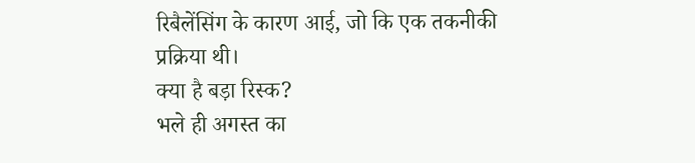रिबैलेंसिंग के कारण आई, जो कि एक तकनीकी प्रक्रिया थी।
क्या है बड़ा रिस्क?
भले ही अगस्त का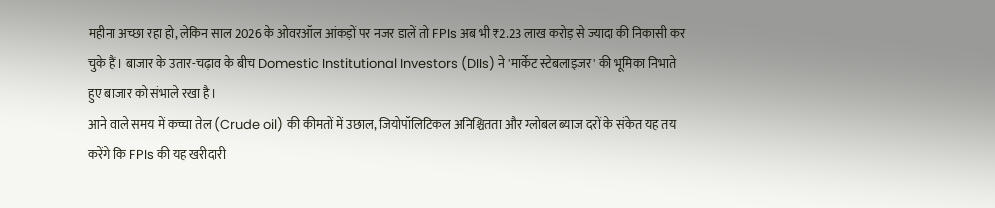महीना अच्छा रहा हो, लेकिन साल 2026 के ओवरऑल आंकड़ों पर नजर डालें तो FPIs अब भी ₹2.23 लाख करोड़ से ज्यादा की निकासी कर चुके हैं। बाजार के उतार-चढ़ाव के बीच Domestic Institutional Investors (DIIs) ने 'मार्केट स्टेबलाइजर' की भूमिका निभाते हुए बाजार को संभाले रखा है।
आने वाले समय में कच्चा तेल (Crude oil) की कीमतों में उछाल, जियोपॉलिटिकल अनिश्चितता और ग्लोबल ब्याज दरों के संकेत यह तय करेंगे कि FPIs की यह खरीदारी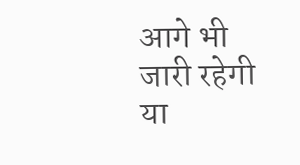आगे भी जारी रहेगी या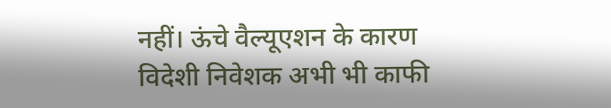नहीं। ऊंचे वैल्यूएशन के कारण विदेशी निवेशक अभी भी काफी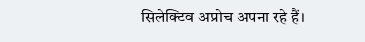सिलेक्टिव अप्रोच अपना रहे हैं।